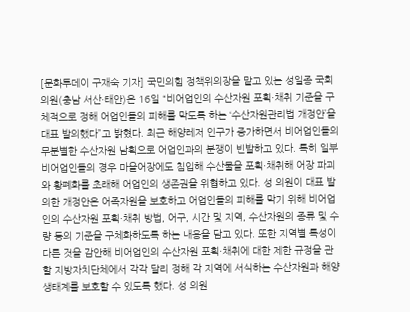[문화투데이 구재숙 기자] 국민의힘 정책위의장을 맡고 있는 성일종 국회의원(충남 서산·태안)은 16일 “비어업인의 수산자원 포획·채취 기준을 구체적으로 정해 어업인들의 피해를 막도록 하는 ‘수산자원관리법 개정안’을 대표 발의했다”고 밝혔다. 최근 해양레저 인구가 증가하면서 비어업인들의 무분별한 수산자원 남획으로 어업인과의 분쟁이 빈발하고 있다. 특히 일부 비어업인들의 경우 마을어장에도 침입해 수산물을 포획·채취해 어장 파괴와 황폐화를 초래해 어업인의 생존권을 위협하고 있다. 성 의원이 대표 발의한 개정안은 어족자원을 보호하고 어업인들의 피해를 막기 위해 비어업인의 수산자원 포획·채취 방법, 어구, 시간 및 지역, 수산자원의 종류 및 수량 등의 기준을 구체화하도록 하는 내용을 담고 있다. 또한 지역별 특성이 다른 것을 감안해 비어업인의 수산자원 포획·채취에 대한 제한 규정을 관할 지방자치단체에서 각각 달리 정해 각 지역에 서식하는 수산자원과 해양생태계를 보호할 수 있도록 했다. 성 의원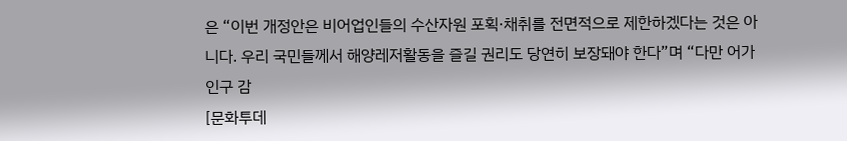은 “이번 개정안은 비어업인들의 수산자원 포획·채취를 전면적으로 제한하겠다는 것은 아니다. 우리 국민들께서 해양레저활동을 즐길 권리도 당연히 보장돼야 한다”며 “다만 어가인구 감
[문화투데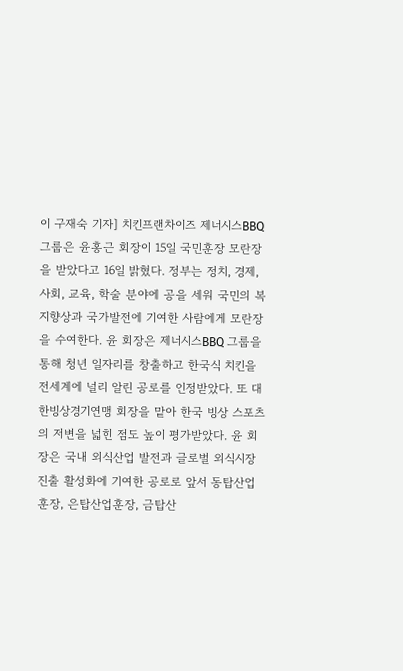이 구재숙 기자] 치킨프랜차이즈 제너시스BBQ 그룹은 윤홍근 회장이 15일 국민훈장 모란장을 받았다고 16일 밝혔다. 정부는 정치, 경제, 사회, 교육, 학술 분야에 공을 세워 국민의 복지향상과 국가발전에 기여한 사람에게 모란장을 수여한다. 윤 회장은 제너시스BBQ 그룹을 통해 청년 일자리를 창출하고 한국식 치킨을 전세계에 널리 알린 공로를 인정받았다. 또 대한빙상경기연맹 회장을 맡아 한국 빙상 스포츠의 저변을 넓힌 점도 높이 평가받았다. 윤 회장은 국내 외식산업 발전과 글로벌 외식시장 진출 활성화에 기여한 공로로 앞서 동탑산업훈장, 은탑산업훈장, 금탑산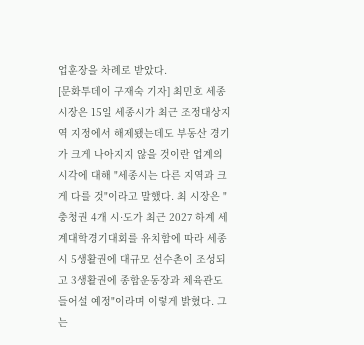업훈장을 차례로 받았다.
[문화투데이 구재숙 기자] 최민호 세종시장은 15일 세종시가 최근 조정대상지역 지정에서 해제됐는데도 부동산 경기가 크게 나아지지 않을 것이란 업계의 시각에 대해 "세종시는 다른 지역과 크게 다를 것"이라고 말했다. 최 시장은 "충청권 4개 시·도가 최근 2027 하계 세계대학경기대회를 유치함에 따라 세종시 5생활권에 대규모 선수촌이 조성되고 3생활권에 종합운동장과 체육관도 들어설 예정"이라며 이렇게 밝혔다. 그는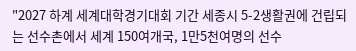"2027 하계 세계대학경기대회 기간 세종시 5-2생활권에 건립되는 선수촌에서 세계 150여개국, 1만5천여명의 선수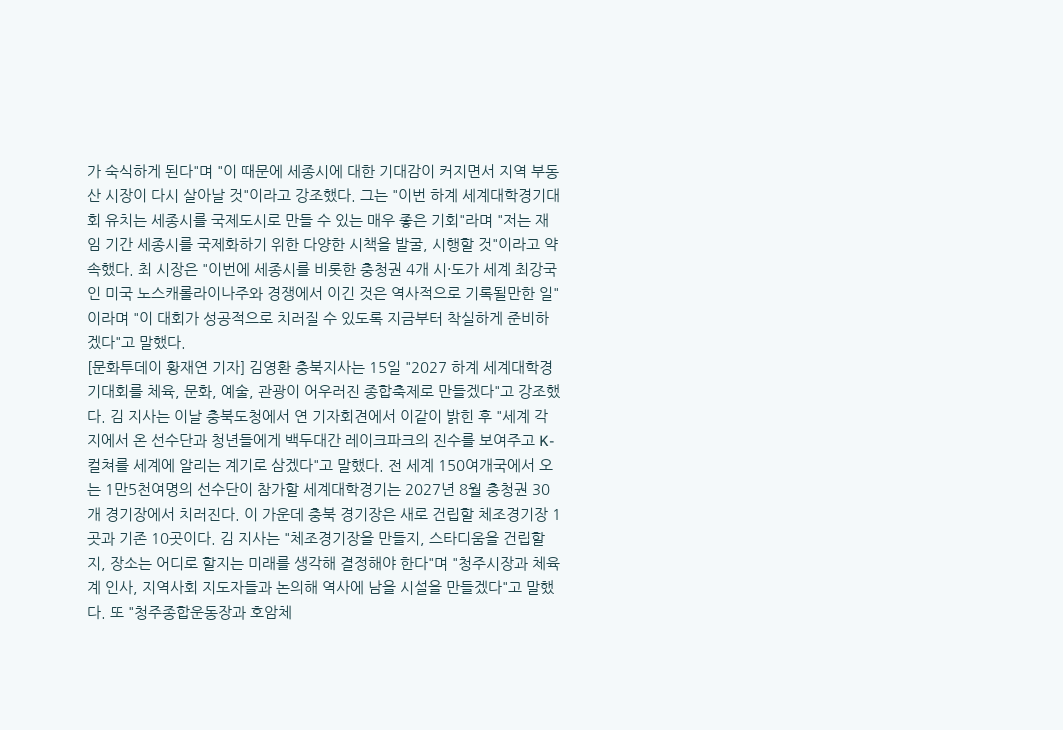가 숙식하게 된다"며 "이 때문에 세종시에 대한 기대감이 커지면서 지역 부동산 시장이 다시 살아날 것"이라고 강조했다. 그는 "이번 하계 세계대학경기대회 유치는 세종시를 국제도시로 만들 수 있는 매우 좋은 기회"라며 "저는 재임 기간 세종시를 국제화하기 위한 다양한 시책을 발굴, 시행할 것"이라고 약속했다. 최 시장은 "이번에 세종시를 비롯한 충청권 4개 시·도가 세계 최강국인 미국 노스캐롤라이나주와 경쟁에서 이긴 것은 역사적으로 기록될만한 일"이라며 "이 대회가 성공적으로 치러질 수 있도록 지금부터 착실하게 준비하겠다"고 말했다.
[문화투데이 황재연 기자] 김영환 충북지사는 15일 "2027 하계 세계대학경기대회를 체육, 문화, 예술, 관광이 어우러진 종합축제로 만들겠다"고 강조했다. 김 지사는 이날 충북도청에서 연 기자회견에서 이같이 밝힌 후 "세계 각지에서 온 선수단과 청년들에게 백두대간 레이크파크의 진수를 보여주고 K-컬쳐를 세계에 알리는 계기로 삼겠다"고 말했다. 전 세계 150여개국에서 오는 1만5천여명의 선수단이 참가할 세계대학경기는 2027년 8월 충청권 30개 경기장에서 치러진다. 이 가운데 충북 경기장은 새로 건립할 체조경기장 1곳과 기존 10곳이다. 김 지사는 "체조경기장을 만들지, 스타디움을 건립할지, 장소는 어디로 할지는 미래를 생각해 결정해야 한다"며 "청주시장과 체육계 인사, 지역사회 지도자들과 논의해 역사에 남을 시설을 만들겠다"고 말했다. 또 "청주종합운동장과 호암체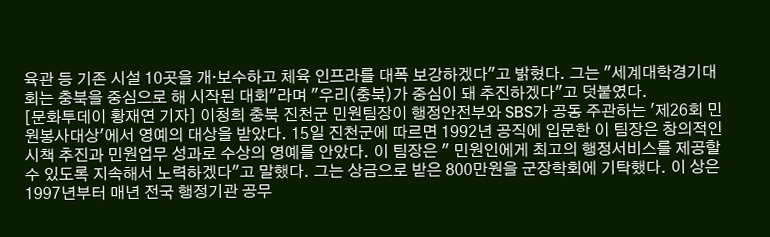육관 등 기존 시설 10곳을 개·보수하고 체육 인프라를 대폭 보강하겠다"고 밝혔다. 그는 "세계대학경기대회는 충북을 중심으로 해 시작된 대회"라며 "우리(충북)가 중심이 돼 추진하겠다"고 덧붙였다.
[문화투데이 황재연 기자] 이청희 충북 진천군 민원팀장이 행정안전부와 SBS가 공동 주관하는 '제26회 민원봉사대상'에서 영예의 대상을 받았다. 15일 진천군에 따르면 1992년 공직에 입문한 이 팀장은 창의적인 시책 추진과 민원업무 성과로 수상의 영예를 안았다. 이 팀장은 " 민원인에게 최고의 행정서비스를 제공할 수 있도록 지속해서 노력하겠다"고 말했다. 그는 상금으로 받은 800만원을 군장학회에 기탁했다. 이 상은 1997년부터 매년 전국 행정기관 공무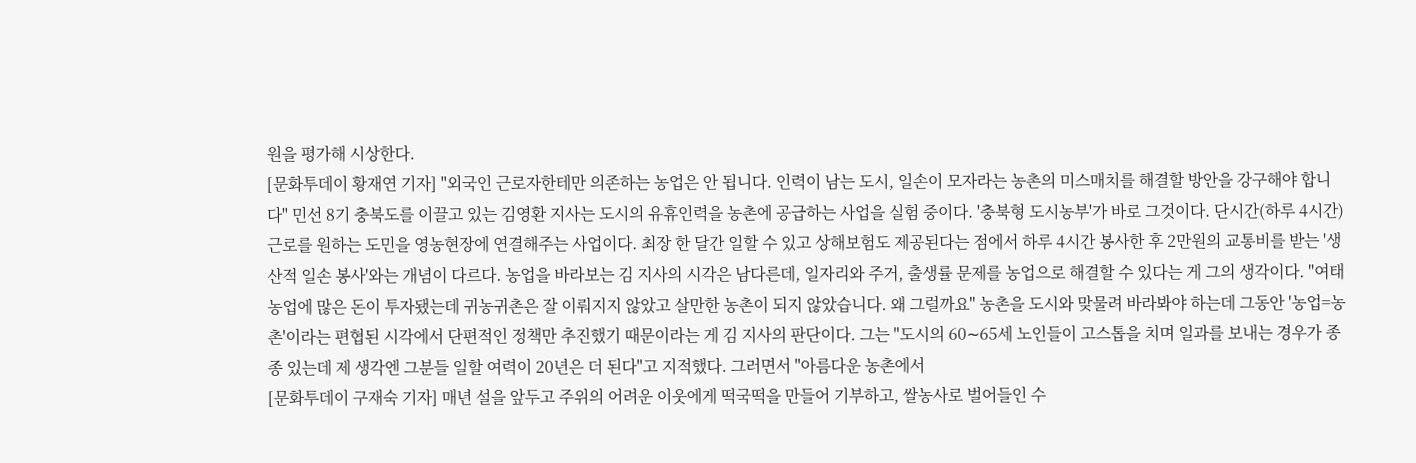원을 평가해 시상한다.
[문화투데이 황재연 기자] "외국인 근로자한테만 의존하는 농업은 안 됩니다. 인력이 남는 도시, 일손이 모자라는 농촌의 미스매치를 해결할 방안을 강구해야 합니다" 민선 8기 충북도를 이끌고 있는 김영환 지사는 도시의 유휴인력을 농촌에 공급하는 사업을 실험 중이다. '충북형 도시농부'가 바로 그것이다. 단시간(하루 4시간) 근로를 원하는 도민을 영농현장에 연결해주는 사업이다. 최장 한 달간 일할 수 있고 상해보험도 제공된다는 점에서 하루 4시간 봉사한 후 2만원의 교통비를 받는 '생산적 일손 봉사'와는 개념이 다르다. 농업을 바라보는 김 지사의 시각은 남다른데, 일자리와 주거, 출생률 문제를 농업으로 해결할 수 있다는 게 그의 생각이다. "여태 농업에 많은 돈이 투자됐는데 귀농귀촌은 잘 이뤄지지 않았고 살만한 농촌이 되지 않았습니다. 왜 그럴까요" 농촌을 도시와 맞물려 바라봐야 하는데 그동안 '농업=농촌'이라는 편협된 시각에서 단편적인 정책만 추진했기 때문이라는 게 김 지사의 판단이다. 그는 "도시의 60∼65세 노인들이 고스톱을 치며 일과를 보내는 경우가 종종 있는데 제 생각엔 그분들 일할 여력이 20년은 더 된다"고 지적했다. 그러면서 "아름다운 농촌에서
[문화투데이 구재숙 기자] 매년 설을 앞두고 주위의 어려운 이웃에게 떡국떡을 만들어 기부하고, 쌀농사로 벌어들인 수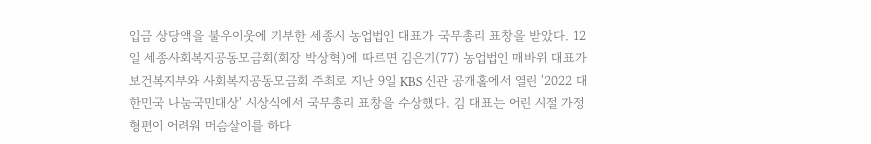입금 상당액을 불우이웃에 기부한 세종시 농업법인 대표가 국무총리 표창을 받았다. 12일 세종사회복지공동모금회(회장 박상혁)에 따르면 김은기(77) 농업법인 매바위 대표가 보건복지부와 사회복지공동모금회 주최로 지난 9일 KBS 신관 공개홀에서 열린 '2022 대한민국 나눔국민대상' 시상식에서 국무총리 표창을 수상했다. 김 대표는 어린 시절 가정 형편이 어려워 머슴살이를 하다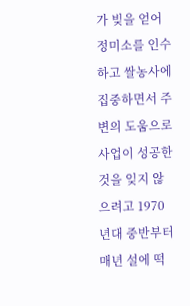가 빚을 얻어 정미소를 인수하고 쌀농사에 집중하면서 주변의 도움으로 사업이 성공한 것을 잊지 않으려고 1970년대 중반부터 매년 설에 떡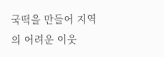국떡을 만들어 지역의 어려운 이웃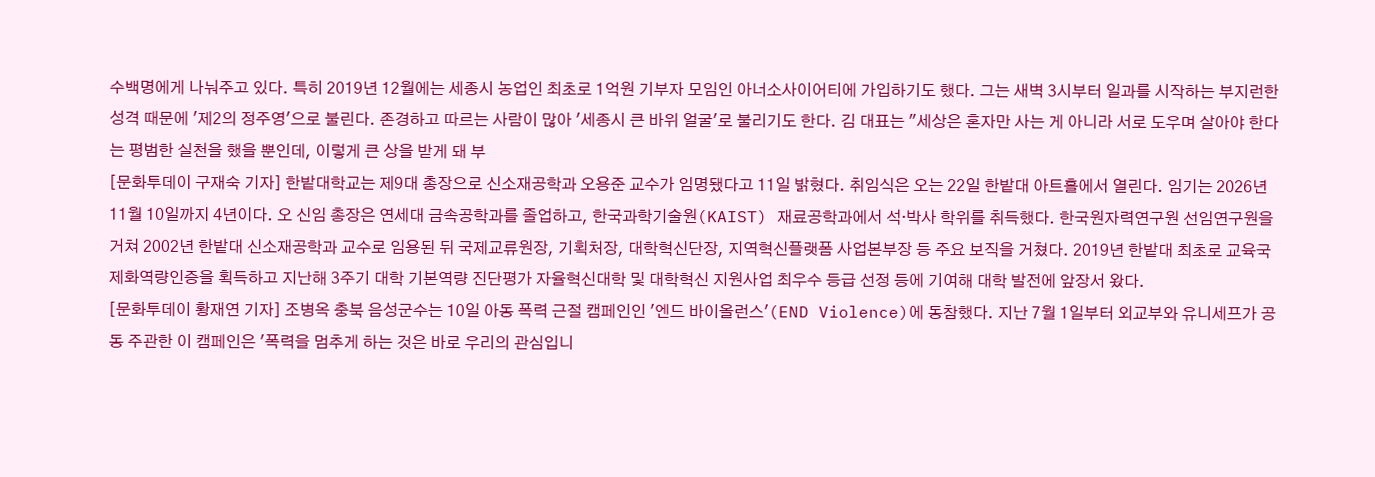수백명에게 나눠주고 있다. 특히 2019년 12월에는 세종시 농업인 최초로 1억원 기부자 모임인 아너소사이어티에 가입하기도 했다. 그는 새벽 3시부터 일과를 시작하는 부지런한 성격 때문에 '제2의 정주영'으로 불린다. 존경하고 따르는 사람이 많아 '세종시 큰 바위 얼굴'로 불리기도 한다. 김 대표는 "세상은 혼자만 사는 게 아니라 서로 도우며 살아야 한다는 평범한 실천을 했을 뿐인데, 이렇게 큰 상을 받게 돼 부
[문화투데이 구재숙 기자] 한밭대학교는 제9대 총장으로 신소재공학과 오용준 교수가 임명됐다고 11일 밝혔다. 취임식은 오는 22일 한밭대 아트홀에서 열린다. 임기는 2026년 11월 10일까지 4년이다. 오 신임 총장은 연세대 금속공학과를 졸업하고, 한국과학기술원(KAIST) 재료공학과에서 석·박사 학위를 취득했다. 한국원자력연구원 선임연구원을 거쳐 2002년 한밭대 신소재공학과 교수로 임용된 뒤 국제교류원장, 기획처장, 대학혁신단장, 지역혁신플랫폼 사업본부장 등 주요 보직을 거쳤다. 2019년 한밭대 최초로 교육국제화역량인증을 획득하고 지난해 3주기 대학 기본역량 진단평가 자율혁신대학 및 대학혁신 지원사업 최우수 등급 선정 등에 기여해 대학 발전에 앞장서 왔다.
[문화투데이 황재연 기자] 조병옥 충북 음성군수는 10일 아동 폭력 근절 캠페인인 '엔드 바이올런스'(END Violence)에 동참했다. 지난 7월 1일부터 외교부와 유니세프가 공동 주관한 이 캠페인은 '폭력을 멈추게 하는 것은 바로 우리의 관심입니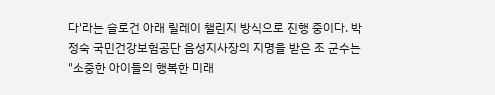다'라는 슬로건 아래 릴레이 챌린지 방식으로 진행 중이다. 박정숙 국민건강보험공단 음성지사장의 지명을 받은 조 군수는 "소중한 아이들의 행복한 미래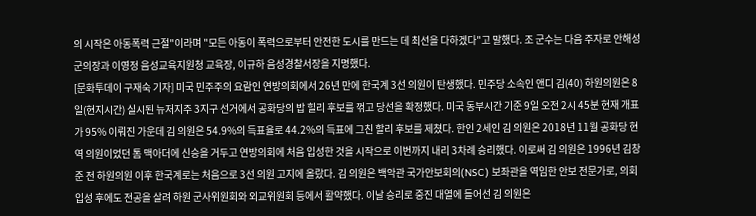의 시작은 아동폭력 근절"이라며 "모든 아동이 폭력으로부터 안전한 도시를 만드는 데 최선을 다하겠다"고 말했다. 조 군수는 다음 주자로 안해성 군의장과 이영정 음성교육지원청 교육장, 이규하 음성경찰서장을 지명했다.
[문화투데이 구재숙 기자] 미국 민주주의 요람인 연방의회에서 26년 만에 한국계 3선 의원이 탄생했다. 민주당 소속인 앤디 김(40) 하원의원은 8일(현지시간) 실시된 뉴저지주 3지구 선거에서 공화당의 밥 힐리 후보를 꺾고 당선을 확정했다. 미국 동부시간 기준 9일 오전 2시 45분 현재 개표가 95% 이뤄진 가운데 김 의원은 54.9%의 득표율로 44.2%의 득표에 그친 할리 후보를 제쳤다. 한인 2세인 김 의원은 2018년 11월 공화당 현역 의원이었던 톰 맥아더에 신승을 거두고 연방의회에 처음 입성한 것을 시작으로 이번까지 내리 3차례 승리했다. 이로써 김 의원은 1996년 김창준 전 하원의원 이후 한국계로는 처음으로 3선 의원 고지에 올랐다. 김 의원은 백악관 국가안보회의(NSC) 보좌관을 역임한 안보 전문가로, 의회 입성 후에도 전공을 살려 하원 군사위원회와 외교위원회 등에서 활약했다. 이날 승리로 중진 대열에 들어선 김 의원은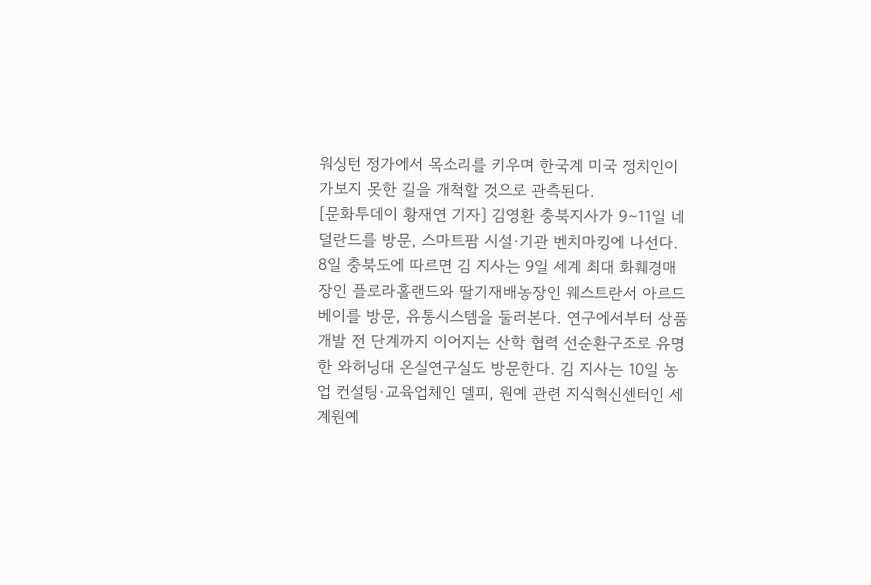워싱턴 정가에서 목소리를 키우며 한국계 미국 정치인이 가보지 못한 길을 개척할 것으로 관측된다.
[문화투데이 황재연 기자] 김영환 충북지사가 9∼11일 네덜란드를 방문, 스마트팜 시설·기관 벤치마킹에 나선다. 8일 충북도에 따르면 김 지사는 9일 세계 최대 화훼경매장인 플로라홀랜드와 딸기재배농장인 웨스트란서 아르드베이를 방문, 유통시스템을 둘러본다. 연구에서부터 상품 개발 전 단계까지 이어지는 산학 협력 선순환구조로 유명한 와허닝대 온실연구실도 방문한다. 김 지사는 10일 농업 컨설팅·교육업체인 델피, 원예 관련 지식혁신센터인 세계원예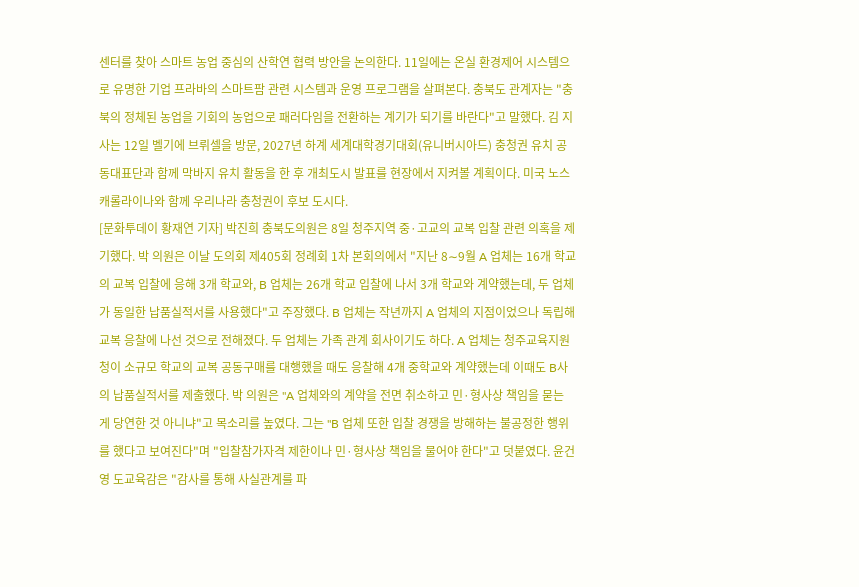센터를 찾아 스마트 농업 중심의 산학연 협력 방안을 논의한다. 11일에는 온실 환경제어 시스템으로 유명한 기업 프라바의 스마트팜 관련 시스템과 운영 프로그램을 살펴본다. 충북도 관계자는 "충북의 정체된 농업을 기회의 농업으로 패러다임을 전환하는 계기가 되기를 바란다"고 말했다. 김 지사는 12일 벨기에 브뤼셀을 방문, 2027년 하계 세계대학경기대회(유니버시아드) 충청권 유치 공동대표단과 함께 막바지 유치 활동을 한 후 개최도시 발표를 현장에서 지켜볼 계획이다. 미국 노스캐롤라이나와 함께 우리나라 충청권이 후보 도시다.
[문화투데이 황재연 기자] 박진희 충북도의원은 8일 청주지역 중·고교의 교복 입찰 관련 의혹을 제기했다. 박 의원은 이날 도의회 제405회 정례회 1차 본회의에서 "지난 8∼9월 A 업체는 16개 학교의 교복 입찰에 응해 3개 학교와, B 업체는 26개 학교 입찰에 나서 3개 학교와 계약했는데, 두 업체가 동일한 납품실적서를 사용했다"고 주장했다. B 업체는 작년까지 A 업체의 지점이었으나 독립해 교복 응찰에 나선 것으로 전해졌다. 두 업체는 가족 관계 회사이기도 하다. A 업체는 청주교육지원청이 소규모 학교의 교복 공동구매를 대행했을 때도 응찰해 4개 중학교와 계약했는데 이때도 B사의 납품실적서를 제출했다. 박 의원은 "A 업체와의 계약을 전면 취소하고 민·형사상 책임을 묻는 게 당연한 것 아니냐"고 목소리를 높였다. 그는 "B 업체 또한 입찰 경쟁을 방해하는 불공정한 행위를 했다고 보여진다"며 "입찰참가자격 제한이나 민·형사상 책임을 물어야 한다"고 덧붙였다. 윤건영 도교육감은 "감사를 통해 사실관계를 파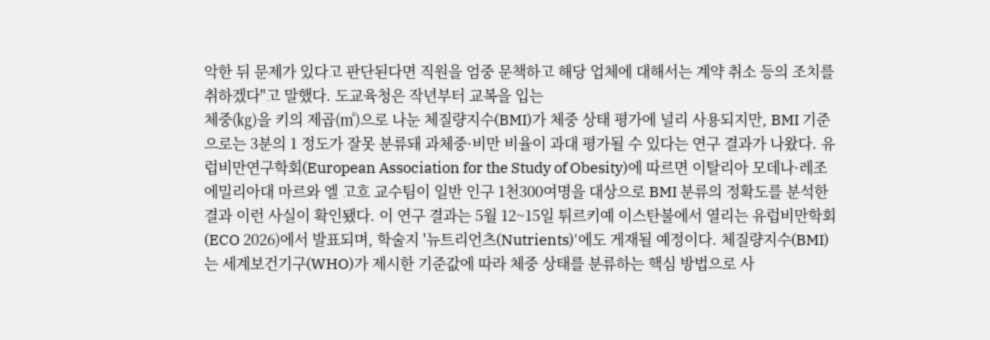악한 뒤 문제가 있다고 판단된다면 직원을 엄중 문책하고 해당 업체에 대해서는 계약 취소 등의 조치를 취하겠다"고 말했다. 도교육청은 작년부터 교복을 입는
체중(㎏)을 키의 제곱(㎡)으로 나눈 체질량지수(BMI)가 체중 상태 평가에 널리 사용되지만, BMI 기준으로는 3분의 1 정도가 잘못 분류돼 과체중·비만 비율이 과대 평가될 수 있다는 연구 결과가 나왔다. 유럽비만연구학회(European Association for the Study of Obesity)에 따르면 이탈리아 모데나·레조에밀리아대 마르와 엘 고흐 교수팀이 일반 인구 1천300여명을 대상으로 BMI 분류의 정확도를 분석한 결과 이런 사실이 확인됐다. 이 연구 결과는 5월 12~15일 튀르키예 이스탄불에서 열리는 유럽비만학회(ECO 2026)에서 발표되며, 학술지 '뉴트리언츠(Nutrients)'에도 게재될 예정이다. 체질량지수(BMI)는 세계보건기구(WHO)가 제시한 기준값에 따라 체중 상태를 분류하는 핵심 방법으로 사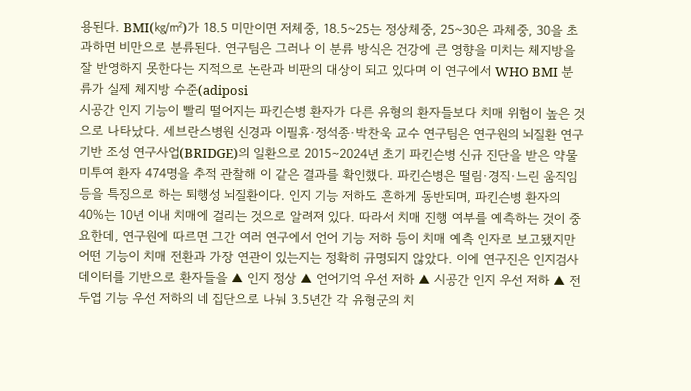용된다. BMI(㎏/㎡)가 18.5 미만이면 저체중, 18.5~25는 정상체중, 25~30은 과체중, 30을 초과하면 비만으로 분류된다. 연구팀은 그러나 이 분류 방식은 건강에 큰 영향을 미치는 체지방을 잘 반영하지 못한다는 지적으로 논란과 비판의 대상이 되고 있다며 이 연구에서 WHO BMI 분류가 실제 체지방 수준(adiposi
시공간 인지 기능이 빨리 떨어지는 파킨슨병 환자가 다른 유형의 환자들보다 치매 위험이 높은 것으로 나타났다. 세브란스병원 신경과 이필휴·정석종·박찬욱 교수 연구팀은 연구원의 뇌질환 연구기반 조성 연구사업(BRIDGE)의 일환으로 2015∼2024년 초기 파킨슨병 신규 진단을 받은 약물 미투여 환자 474명을 추적 관찰해 이 같은 결과를 확인했다. 파킨슨병은 떨림·경직·느린 움직임 등을 특징으로 하는 퇴행성 뇌질환이다. 인지 기능 저하도 흔하게 동반되며, 파킨슨병 환자의 40%는 10년 이내 치매에 걸리는 것으로 알려져 있다. 따라서 치매 진행 여부를 예측하는 것이 중요한데, 연구원에 따르면 그간 여러 연구에서 언어 기능 저하 등이 치매 예측 인자로 보고됐지만 어떤 기능이 치매 전환과 가장 연관이 있는지는 정확히 규명되지 않았다. 이에 연구진은 인지검사 데이터를 기반으로 환자들을 ▲ 인지 정상 ▲ 언어기억 우선 저하 ▲ 시공간 인지 우선 저하 ▲ 전두엽 기능 우선 저하의 네 집단으로 나눠 3.5년간 각 유형군의 치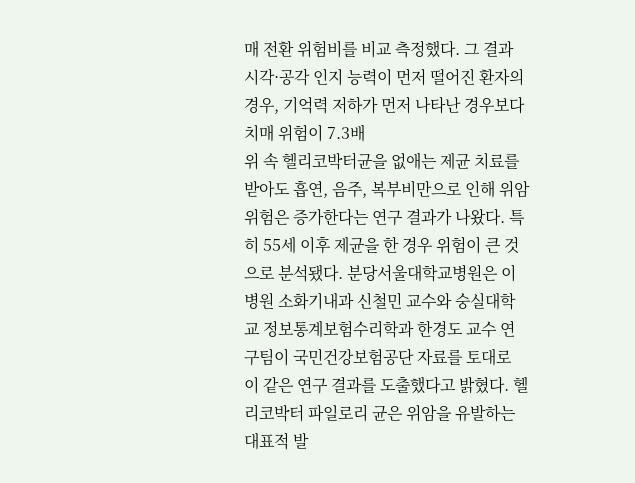매 전환 위험비를 비교 측정했다. 그 결과 시각·공각 인지 능력이 먼저 떨어진 환자의 경우, 기억력 저하가 먼저 나타난 경우보다 치매 위험이 7.3배
위 속 헬리코박터균을 없애는 제균 치료를 받아도 흡연, 음주, 복부비만으로 인해 위암 위험은 증가한다는 연구 결과가 나왔다. 특히 55세 이후 제균을 한 경우 위험이 큰 것으로 분석됐다. 분당서울대학교병원은 이 병원 소화기내과 신철민 교수와 숭실대학교 정보통계보험수리학과 한경도 교수 연구팀이 국민건강보험공단 자료를 토대로 이 같은 연구 결과를 도출했다고 밝혔다. 헬리코박터 파일로리 균은 위암을 유발하는 대표적 발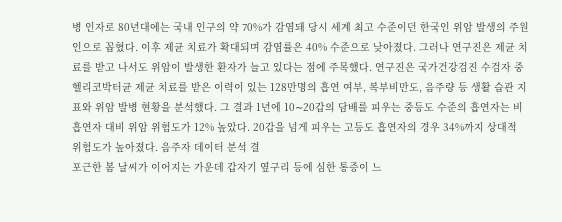병 인자로 80년대에는 국내 인구의 약 70%가 감염돼 당시 세계 최고 수준이던 한국인 위암 발생의 주원인으로 꼽혔다. 이후 제균 치료가 확대되며 감염률은 40% 수준으로 낮아졌다. 그러나 연구진은 제균 치료를 받고 나서도 위암이 발생한 환자가 늘고 있다는 점에 주목했다. 연구진은 국가건강검진 수검자 중 헬리코박터균 제균 치료를 받은 이력이 있는 128만명의 흡연 여부, 복부비만도, 음주량 등 생활 습관 지표와 위암 발병 현황을 분석했다. 그 결과 1년에 10∼20갑의 담배를 피우는 중등도 수준의 흡연자는 비흡연자 대비 위암 위험도가 12% 높았다. 20갑을 넘게 피우는 고등도 흡연자의 경우 34%까지 상대적 위험도가 높아졌다. 음주자 데이터 분석 결
포근한 봄 날씨가 이어지는 가운데 갑자기 옆구리 등에 심한 통증이 느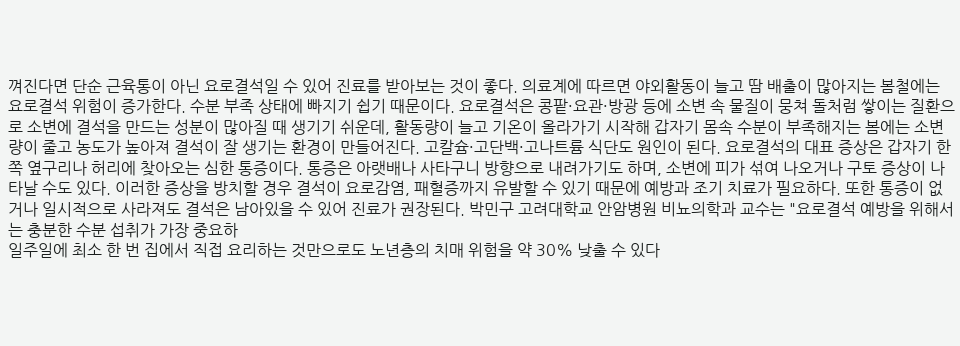껴진다면 단순 근육통이 아닌 요로결석일 수 있어 진료를 받아보는 것이 좋다. 의료계에 따르면 야외활동이 늘고 땀 배출이 많아지는 봄철에는 요로결석 위험이 증가한다. 수분 부족 상태에 빠지기 쉽기 때문이다. 요로결석은 콩팥·요관·방광 등에 소변 속 물질이 뭉쳐 돌처럼 쌓이는 질환으로 소변에 결석을 만드는 성분이 많아질 때 생기기 쉬운데, 활동량이 늘고 기온이 올라가기 시작해 갑자기 몸속 수분이 부족해지는 봄에는 소변량이 줄고 농도가 높아져 결석이 잘 생기는 환경이 만들어진다. 고칼슘·고단백·고나트륨 식단도 원인이 된다. 요로결석의 대표 증상은 갑자기 한쪽 옆구리나 허리에 찾아오는 심한 통증이다. 통증은 아랫배나 사타구니 방향으로 내려가기도 하며, 소변에 피가 섞여 나오거나 구토 증상이 나타날 수도 있다. 이러한 증상을 방치할 경우 결석이 요로감염, 패혈증까지 유발할 수 있기 때문에 예방과 조기 치료가 필요하다. 또한 통증이 없거나 일시적으로 사라져도 결석은 남아있을 수 있어 진료가 권장된다. 박민구 고려대학교 안암병원 비뇨의학과 교수는 "요로결석 예방을 위해서는 충분한 수분 섭취가 가장 중요하
일주일에 최소 한 번 집에서 직접 요리하는 것만으로도 노년층의 치매 위험을 약 30% 낮출 수 있다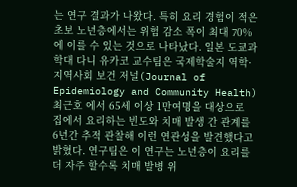는 연구 결과가 나왔다. 특히 요리 경험이 적은 초보 노년층에서는 위험 감소 폭이 최대 70%에 이를 수 있는 것으로 나타났다. 일본 도쿄과학대 다니 유카코 교수팀은 국제학술지 역학·지역사회 보건 저널(Journal of Epidemiology and Community Health) 최근호 에서 65세 이상 1만여명을 대상으로 집에서 요리하는 빈도와 치매 발생 간 관계를 6년간 추적 관찰해 이런 연관성을 발견했다고 밝혔다. 연구팀은 이 연구는 노년층이 요리를 더 자주 할수록 치매 발병 위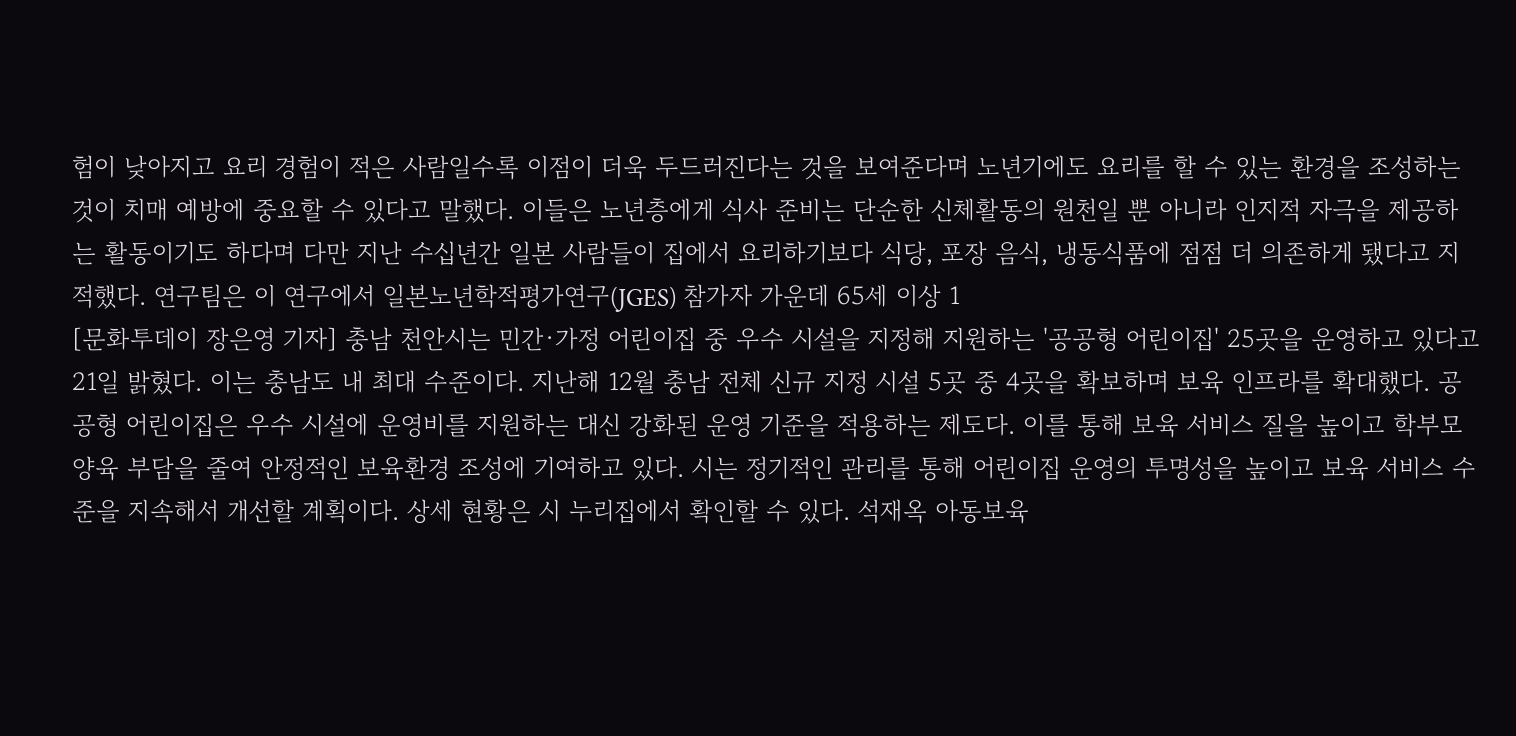험이 낮아지고 요리 경험이 적은 사람일수록 이점이 더욱 두드러진다는 것을 보여준다며 노년기에도 요리를 할 수 있는 환경을 조성하는 것이 치매 예방에 중요할 수 있다고 말했다. 이들은 노년층에게 식사 준비는 단순한 신체활동의 원천일 뿐 아니라 인지적 자극을 제공하는 활동이기도 하다며 다만 지난 수십년간 일본 사람들이 집에서 요리하기보다 식당, 포장 음식, 냉동식품에 점점 더 의존하게 됐다고 지적했다. 연구팀은 이 연구에서 일본노년학적평가연구(JGES) 참가자 가운데 65세 이상 1
[문화투데이 장은영 기자] 충남 천안시는 민간·가정 어린이집 중 우수 시설을 지정해 지원하는 '공공형 어린이집' 25곳을 운영하고 있다고 21일 밝혔다. 이는 충남도 내 최대 수준이다. 지난해 12월 충남 전체 신규 지정 시설 5곳 중 4곳을 확보하며 보육 인프라를 확대했다. 공공형 어린이집은 우수 시설에 운영비를 지원하는 대신 강화된 운영 기준을 적용하는 제도다. 이를 통해 보육 서비스 질을 높이고 학부모 양육 부담을 줄여 안정적인 보육환경 조성에 기여하고 있다. 시는 정기적인 관리를 통해 어린이집 운영의 투명성을 높이고 보육 서비스 수준을 지속해서 개선할 계획이다. 상세 현황은 시 누리집에서 확인할 수 있다. 석재옥 아동보육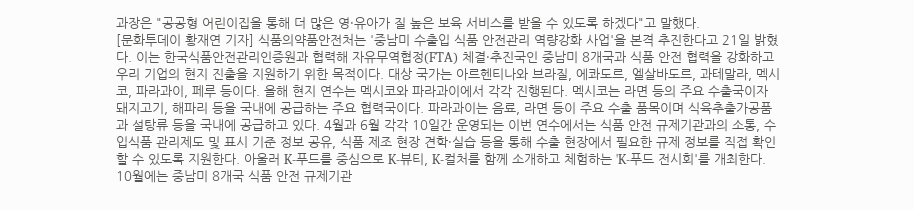과장은 "공공형 어린이집을 통해 더 많은 영·유아가 질 높은 보육 서비스를 받을 수 있도록 하겠다"고 말했다.
[문화투데이 황재연 기자] 식품의약품안전처는 '중남미 수출입 식품 안전관리 역량강화 사업'을 본격 추진한다고 21일 밝혔다. 이는 한국식품안전관리인증원과 협력해 자유무역협정(FTA) 체결·추진국인 중남미 8개국과 식품 안전 협력을 강화하고 우리 기업의 현지 진출을 지원하기 위한 목적이다. 대상 국가는 아르헨티나와 브라질, 에콰도르, 엘살바도르, 과테말라, 멕시코, 파라과이, 페루 등이다. 올해 현지 연수는 멕시코와 파라과이에서 각각 진행된다. 멕시코는 라면 등의 주요 수출국이자 돼지고기, 해파리 등을 국내에 공급하는 주요 협력국이다. 파라과이는 음료, 라면 등이 주요 수출 품목이며 식육추출가공품과 설탕류 등을 국내에 공급하고 있다. 4월과 6월 각각 10일간 운영되는 이번 연수에서는 식품 안전 규제기관과의 소통, 수입식품 관리제도 및 표시 기준 정보 공유, 식품 제조 현장 견학·실습 등을 통해 수출 현장에서 필요한 규제 정보를 직접 확인할 수 있도록 지원한다. 아울러 K-푸드를 중심으로 K-뷰티, K-컬처를 함께 소개하고 체험하는 'K-푸드 전시회'를 개최한다. 10월에는 중남미 8개국 식품 안전 규제기관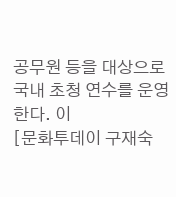공무원 등을 대상으로 국내 초청 연수를 운영한다. 이
[문화투데이 구재숙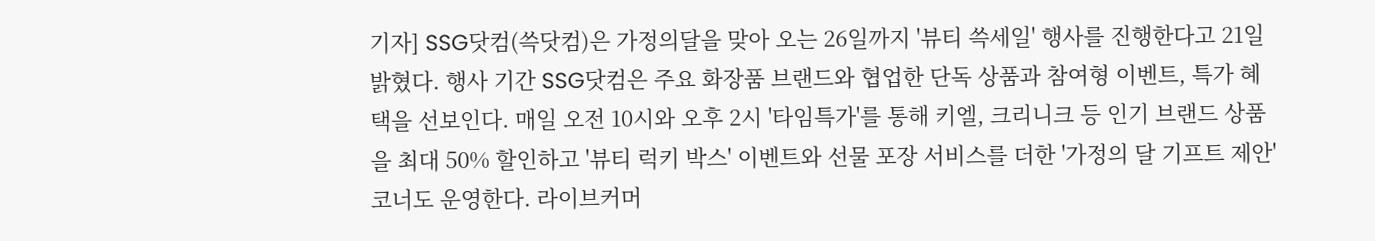기자] SSG닷컴(쓱닷컴)은 가정의달을 맞아 오는 26일까지 '뷰티 쓱세일' 행사를 진행한다고 21일 밝혔다. 행사 기간 SSG닷컴은 주요 화장품 브랜드와 협업한 단독 상품과 참여형 이벤트, 특가 혜택을 선보인다. 매일 오전 10시와 오후 2시 '타임특가'를 통해 키엘, 크리니크 등 인기 브랜드 상품을 최대 50% 할인하고 '뷰티 럭키 박스' 이벤트와 선물 포장 서비스를 더한 '가정의 달 기프트 제안' 코너도 운영한다. 라이브커머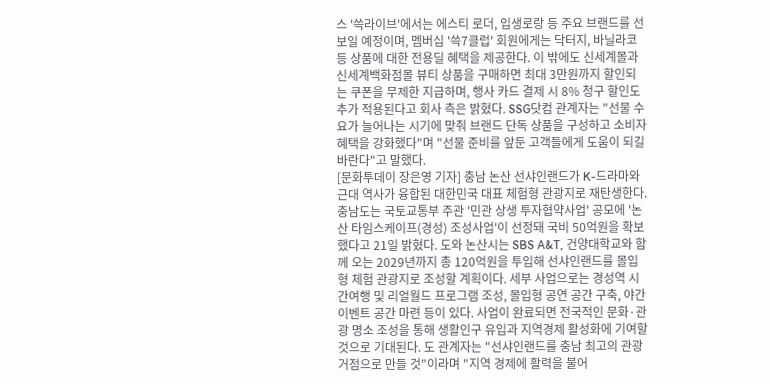스 '쓱라이브'에서는 에스티 로더, 입생로랑 등 주요 브랜드를 선보일 예정이며, 멤버십 '쓱7클럽' 회원에게는 닥터지, 바닐라코 등 상품에 대한 전용딜 혜택을 제공한다. 이 밖에도 신세계몰과 신세계백화점몰 뷰티 상품을 구매하면 최대 3만원까지 할인되는 쿠폰을 무제한 지급하며, 행사 카드 결제 시 8% 청구 할인도 추가 적용된다고 회사 측은 밝혔다. SSG닷컴 관계자는 "선물 수요가 늘어나는 시기에 맞춰 브랜드 단독 상품을 구성하고 소비자 혜택을 강화했다"며 "선물 준비를 앞둔 고객들에게 도움이 되길 바란다"고 말했다.
[문화투데이 장은영 기자] 충남 논산 선샤인랜드가 K-드라마와 근대 역사가 융합된 대한민국 대표 체험형 관광지로 재탄생한다. 충남도는 국토교통부 주관 '민관 상생 투자협약사업' 공모에 '논산 타임스케이프(경성) 조성사업'이 선정돼 국비 50억원을 확보했다고 21일 밝혔다. 도와 논산시는 SBS A&T, 건양대학교와 함께 오는 2029년까지 총 120억원을 투입해 선샤인랜드를 몰입형 체험 관광지로 조성할 계획이다. 세부 사업으로는 경성역 시간여행 및 리얼월드 프로그램 조성, 몰입형 공연 공간 구축, 야간 이벤트 공간 마련 등이 있다. 사업이 완료되면 전국적인 문화·관광 명소 조성을 통해 생활인구 유입과 지역경제 활성화에 기여할 것으로 기대된다. 도 관계자는 "선샤인랜드를 충남 최고의 관광 거점으로 만들 것"이라며 "지역 경제에 활력을 불어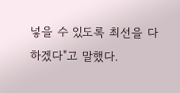넣을 수 있도록 최선을 다하겠다"고 말했다.